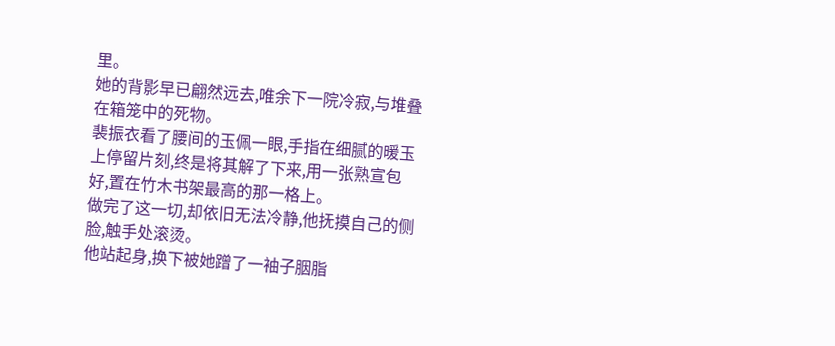里。
她的背影早已翩然远去,唯余下一院冷寂,与堆叠在箱笼中的死物。
裴振衣看了腰间的玉佩一眼,手指在细腻的暖玉上停留片刻,终是将其解了下来,用一张熟宣包好,置在竹木书架最高的那一格上。
做完了这一切,却依旧无法冷静,他抚摸自己的侧脸,触手处滚烫。
他站起身,换下被她蹭了一袖子胭脂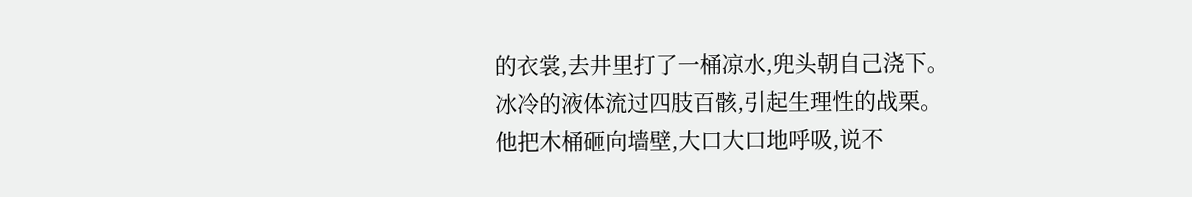的衣裳,去井里打了一桶凉水,兜头朝自己浇下。
冰冷的液体流过四肢百骸,引起生理性的战栗。
他把木桶砸向墙壁,大口大口地呼吸,说不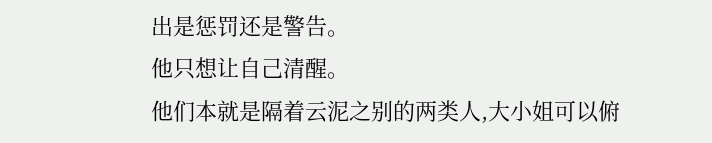出是惩罚还是警告。
他只想让自己清醒。
他们本就是隔着云泥之别的两类人,大小姐可以俯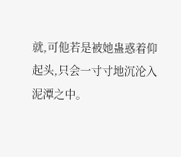就,可他若是被她蛊惑着仰起头,只会一寸寸地沉沦入泥潭之中。